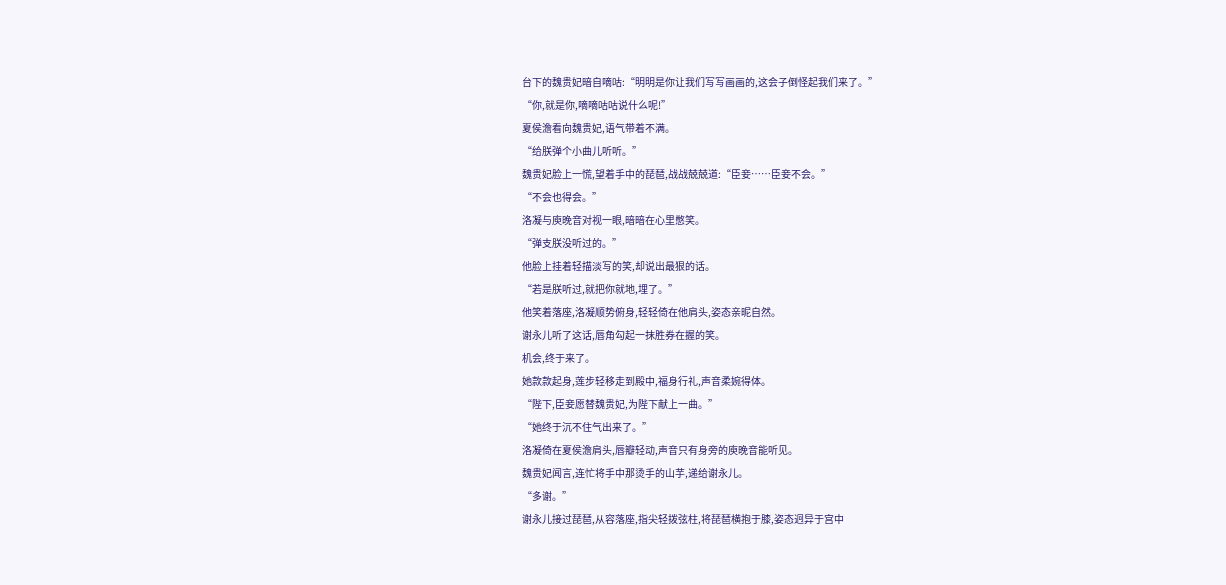台下的魏贵妃暗自嘀咕:“明明是你让我们写写画画的,这会子倒怪起我们来了。”
“你,就是你,嘀嘀咕咕说什么呢!”
夏侯澹看向魏贵妃,语气带着不满。
“给朕弹个小曲儿听听。”
魏贵妃脸上一慌,望着手中的琵琶,战战兢兢道:“臣妾……臣妾不会。”
“不会也得会。”
洛凝与庾晚音对视一眼,暗暗在心里憋笑。
“弹支朕没听过的。”
他脸上挂着轻描淡写的笑,却说出最狠的话。
“若是朕听过,就把你就地,埋了。”
他笑着落座,洛凝顺势俯身,轻轻倚在他肩头,姿态亲昵自然。
谢永儿听了这话,唇角勾起一抹胜券在握的笑。
机会,终于来了。
她款款起身,莲步轻移走到殿中,福身行礼,声音柔婉得体。
“陛下,臣妾愿替魏贵妃,为陛下献上一曲。”
“她终于沉不住气出来了。”
洛凝倚在夏侯澹肩头,唇瓣轻动,声音只有身旁的庾晚音能听见。
魏贵妃闻言,连忙将手中那烫手的山芋,递给谢永儿。
“多谢。”
谢永儿接过琵琶,从容落座,指尖轻拨弦柱,将琵琶横抱于膝,姿态迥异于宫中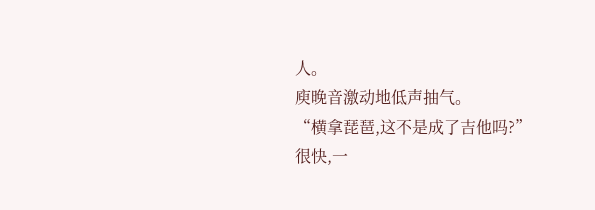人。
庾晚音激动地低声抽气。
“横拿琵琶,这不是成了吉他吗?”
很快,一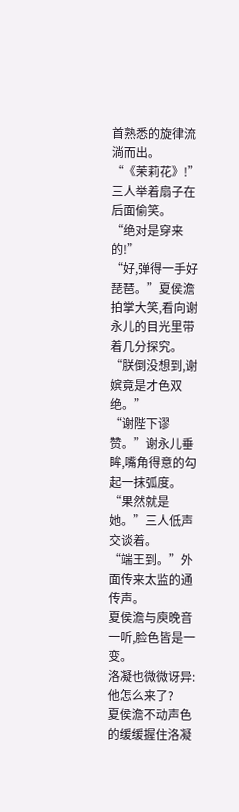首熟悉的旋律流淌而出。
“《茉莉花》!”
三人举着扇子在后面偷笑。
“绝对是穿来的!”
“好,弹得一手好琵琶。”夏侯澹拍掌大笑,看向谢永儿的目光里带着几分探究。
“朕倒没想到,谢嫔竟是才色双绝。”
“谢陛下谬赞。”谢永儿垂眸,嘴角得意的勾起一抹弧度。
“果然就是她。”三人低声交谈着。
“端王到。”外面传来太监的通传声。
夏侯澹与庾晚音一听,脸色皆是一变。
洛凝也微微讶异:他怎么来了?
夏侯澹不动声色的缓缓握住洛凝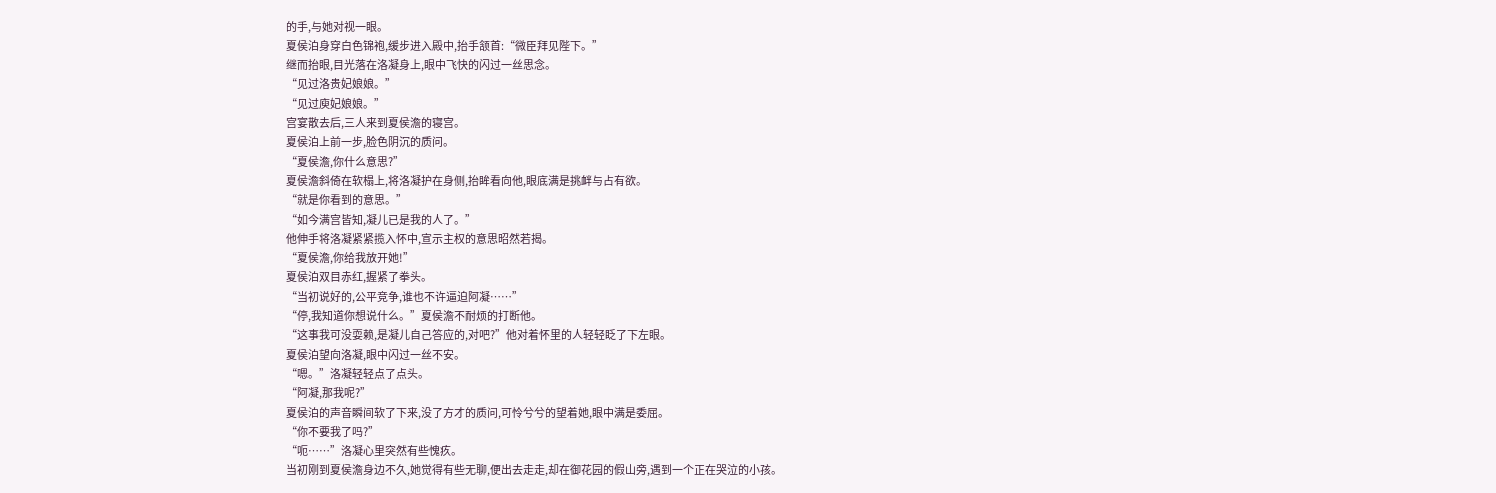的手,与她对视一眼。
夏侯泊身穿白色锦袍,缓步进入殿中,抬手颔首:“微臣拜见陛下。”
继而抬眼,目光落在洛凝身上,眼中飞快的闪过一丝思念。
“见过洛贵妃娘娘。”
“见过庾妃娘娘。”
宫宴散去后,三人来到夏侯澹的寝宫。
夏侯泊上前一步,脸色阴沉的质问。
“夏侯澹,你什么意思?”
夏侯澹斜倚在软榻上,将洛凝护在身侧,抬眸看向他,眼底满是挑衅与占有欲。
“就是你看到的意思。”
“如今满宫皆知,凝儿已是我的人了。”
他伸手将洛凝紧紧揽入怀中,宣示主权的意思昭然若揭。
“夏侯澹,你给我放开她!”
夏侯泊双目赤红,握紧了拳头。
“当初说好的,公平竞争,谁也不许逼迫阿凝……”
“停,我知道你想说什么。”夏侯澹不耐烦的打断他。
“这事我可没耍赖,是凝儿自己答应的,对吧?”他对着怀里的人轻轻眨了下左眼。
夏侯泊望向洛凝,眼中闪过一丝不安。
“嗯。”洛凝轻轻点了点头。
“阿凝,那我呢?”
夏侯泊的声音瞬间软了下来,没了方才的质问,可怜兮兮的望着她,眼中满是委屈。
“你不要我了吗?”
“呃……”洛凝心里突然有些愧疚。
当初刚到夏侯澹身边不久,她觉得有些无聊,便出去走走,却在御花园的假山旁,遇到一个正在哭泣的小孩。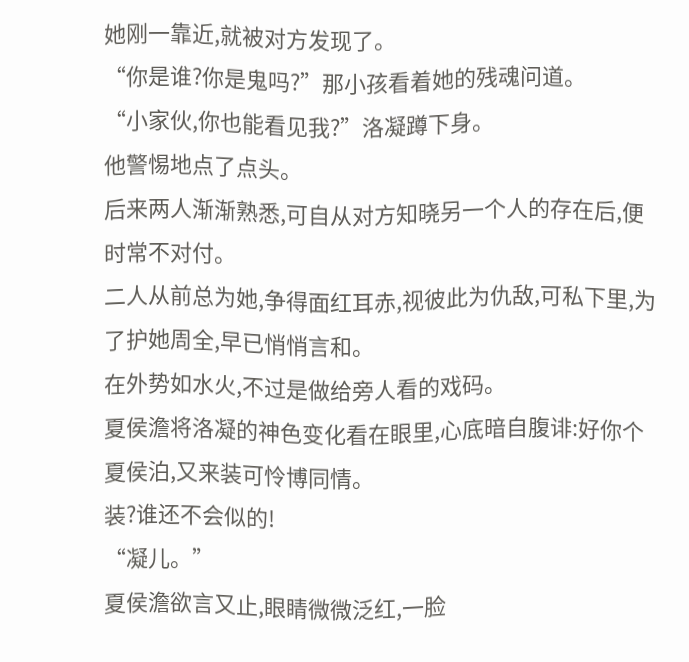她刚一靠近,就被对方发现了。
“你是谁?你是鬼吗?”那小孩看着她的残魂问道。
“小家伙,你也能看见我?”洛凝蹲下身。
他警惕地点了点头。
后来两人渐渐熟悉,可自从对方知晓另一个人的存在后,便时常不对付。
二人从前总为她,争得面红耳赤,视彼此为仇敌,可私下里,为了护她周全,早已悄悄言和。
在外势如水火,不过是做给旁人看的戏码。
夏侯澹将洛凝的神色变化看在眼里,心底暗自腹诽:好你个夏侯泊,又来装可怜博同情。
装?谁还不会似的!
“凝儿。”
夏侯澹欲言又止,眼睛微微泛红,一脸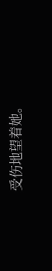受伤地望着她。